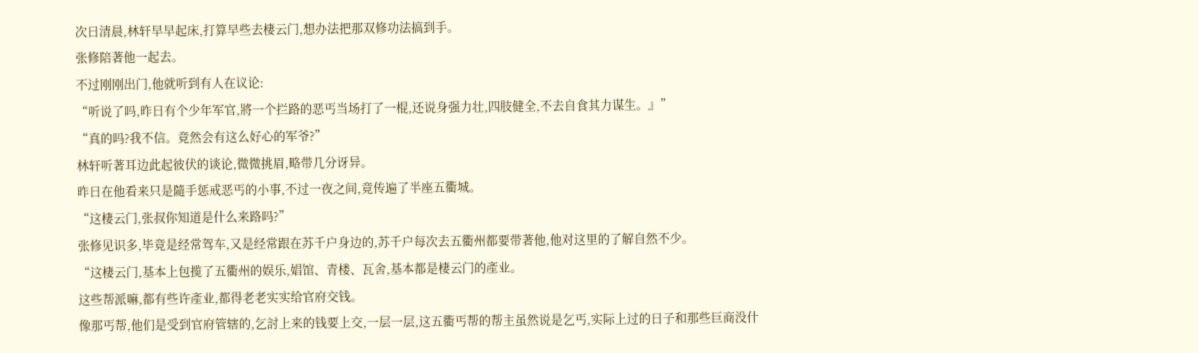次日清晨,林轩早早起床,打算早些去棲云门,想办法把那双修功法搞到手。
张修陪著他一起去。
不过刚刚出门,他就听到有人在议论:
“听说了吗,昨日有个少年军官,將一个拦路的恶丐当场打了一棍,还说身强力壮,四肢健全,不去自食其力谋生。』”
“真的吗?我不信。竟然会有这么好心的军爷?”
林轩听著耳边此起彼伏的谈论,微微挑眉,略带几分讶异。
昨日在他看来只是隨手惩戒恶丐的小事,不过一夜之间,竟传遍了半座五衢城。
“这棲云门,张叔你知道是什么来路吗?”
张修见识多,毕竟是经常驾车,又是经常跟在苏千户身边的,苏千户每次去五衢州都要带著他,他对这里的了解自然不少。
“这棲云门,基本上包揽了五衢州的娱乐,娼馆、青楼、瓦舍,基本都是棲云门的產业。
这些帮派嘛,都有些许產业,都得老老实实给官府交钱。
像那丐帮,他们是受到官府管辖的,乞討上来的钱要上交,一层一层,这五衢丐帮的帮主虽然说是乞丐,实际上过的日子和那些巨商没什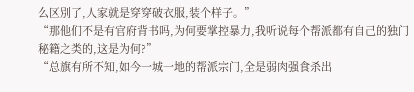么区別了,人家就是穿穿破衣服,装个样子。”
“那他们不是有官府背书吗,为何要掌控暴力,我听说每个帮派都有自己的独门秘籍之类的,这是为何?”
“总旗有所不知,如今一城一地的帮派宗门,全是弱肉强食杀出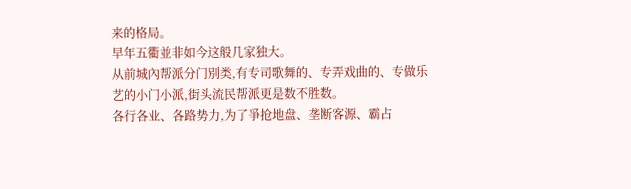来的格局。
早年五衢並非如今这般几家独大。
从前城內帮派分门別类,有专司歌舞的、专弄戏曲的、专做乐艺的小门小派,街头流民帮派更是数不胜数。
各行各业、各路势力,为了爭抢地盘、垄断客源、霸占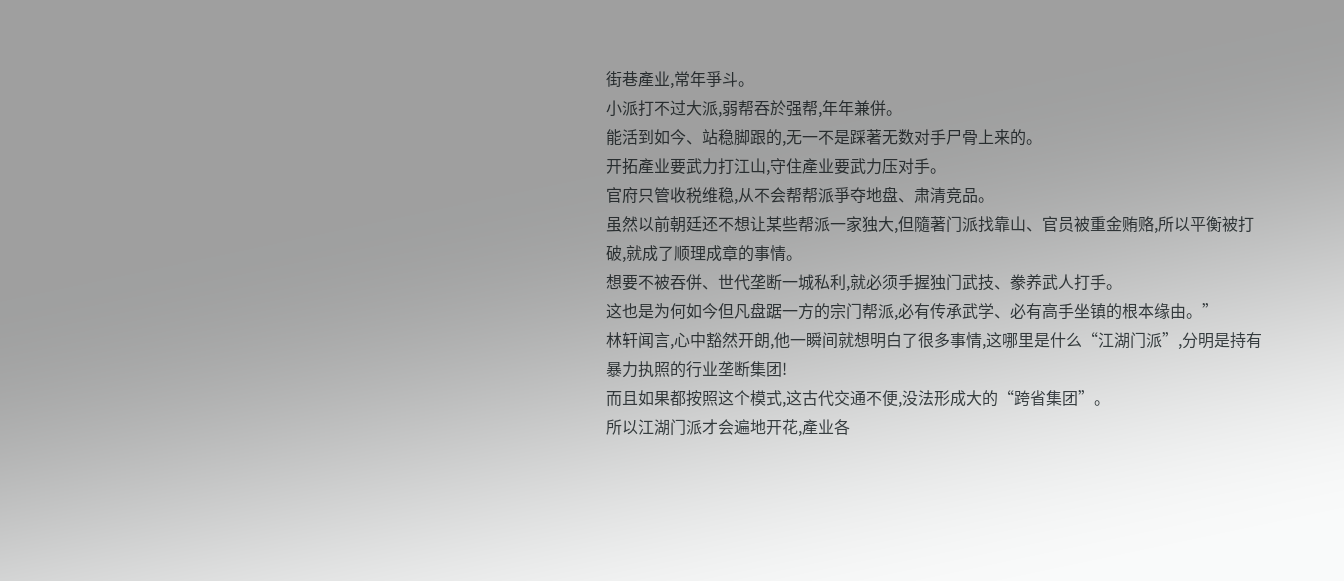街巷產业,常年爭斗。
小派打不过大派,弱帮吞於强帮,年年兼併。
能活到如今、站稳脚跟的,无一不是踩著无数对手尸骨上来的。
开拓產业要武力打江山,守住產业要武力压对手。
官府只管收税维稳,从不会帮帮派爭夺地盘、肃清竞品。
虽然以前朝廷还不想让某些帮派一家独大,但隨著门派找靠山、官员被重金贿赂,所以平衡被打破,就成了顺理成章的事情。
想要不被吞併、世代垄断一城私利,就必须手握独门武技、豢养武人打手。
这也是为何如今但凡盘踞一方的宗门帮派,必有传承武学、必有高手坐镇的根本缘由。”
林轩闻言,心中豁然开朗,他一瞬间就想明白了很多事情,这哪里是什么“江湖门派”,分明是持有暴力执照的行业垄断集团!
而且如果都按照这个模式,这古代交通不便,没法形成大的“跨省集团”。
所以江湖门派才会遍地开花,產业各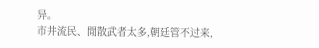异。
市井流民、閒散武者太多,朝廷管不过来,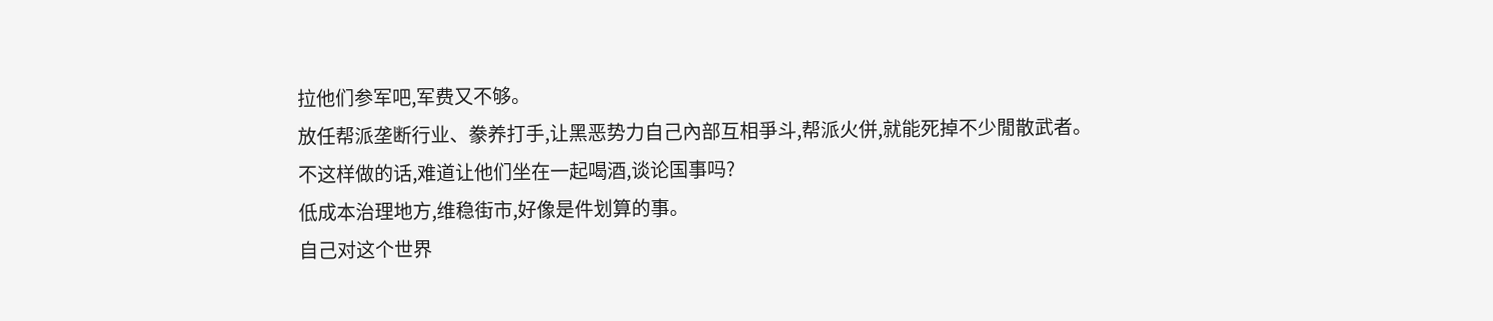拉他们参军吧,军费又不够。
放任帮派垄断行业、豢养打手,让黑恶势力自己內部互相爭斗,帮派火併,就能死掉不少閒散武者。
不这样做的话,难道让他们坐在一起喝酒,谈论国事吗?
低成本治理地方,维稳街市,好像是件划算的事。
自己对这个世界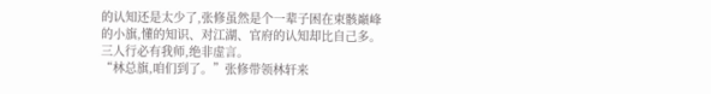的认知还是太少了,张修虽然是个一辈子困在束骸巔峰的小旗,懂的知识、对江湖、官府的认知却比自己多。
三人行必有我师,绝非虚言。
“林总旗,咱们到了。”张修带领林轩来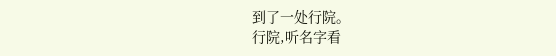到了一处行院。
行院,听名字看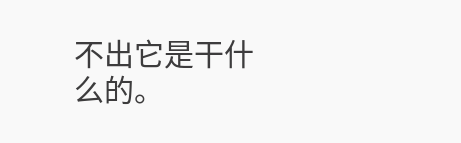不出它是干什么的。